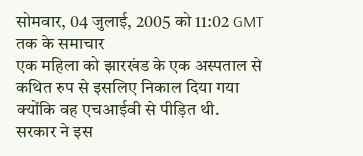सोमवार, 04 जुलाई, 2005 को 11:02 GMT तक के समाचार
एक महिला को झारखंड के एक अस्पताल से कथित रुप से इसलिए निकाल दिया गया क्योंकि वह एचआईवी से पीड़ित थी.
सरकार ने इस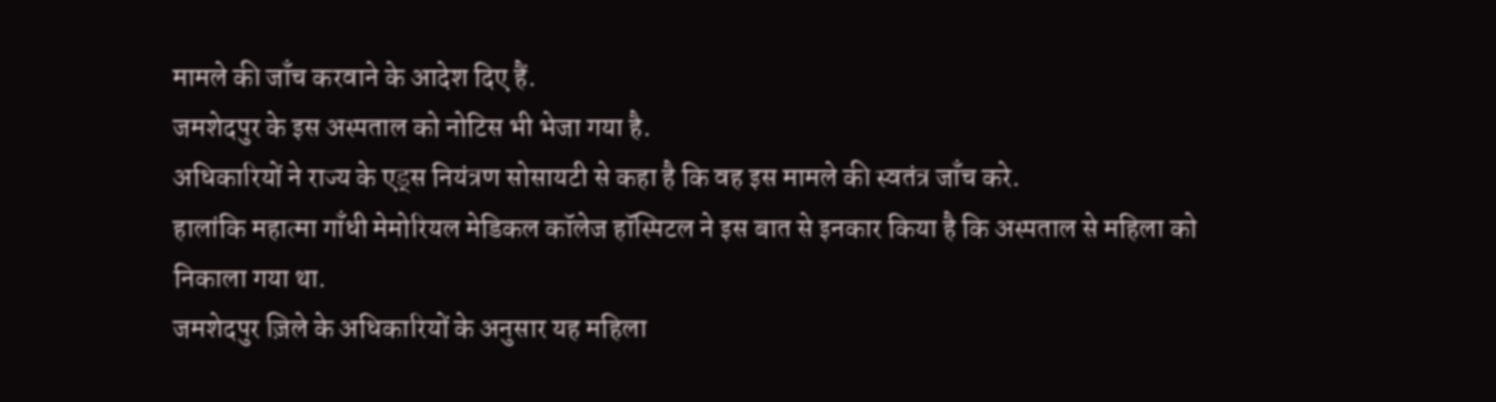मामले की जाँच करवाने के आदेश दिए हैं.
जमशेदपुर के इस अस्पताल को नोटिस भी भेजा गया है.
अधिकारियों ने राज्य के एड्स नियंत्रण सोसायटी से कहा है कि वह इस मामले की स्वतंत्र जाँच करे.
हालांकि महात्मा गाँधी मेमोरियल मेडिकल कॉलेज हॉस्पिटल ने इस बात से इनकार किया है कि अस्पताल से महिला को निकाला गया था.
जमशेदपुर ज़िले के अधिकारियों के अनुसार यह महिला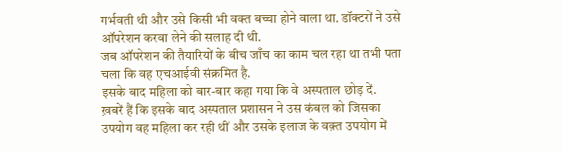गर्भवती थी और उसे किसी भी वक्त बच्चा होने वाला था. डॉक्टरों ने उसे ऑपरेशन करवा लेने की सलाह दी थी.
जब ऑपरेशन की तैयारियों के बीच जाँच का काम चल रहा था तभी पता चला कि वह एचआईवी संक्रमित है.
इसके बाद महिला को बार-बार कहा गया कि वे अस्पताल छोड़ दें.
ख़बरें हैं कि इसके बाद अस्पताल प्रशासन ने उस कंबल को जिसका उपयोग वह महिला कर रही थीं और उसके इलाज के वक़्त उपयोग में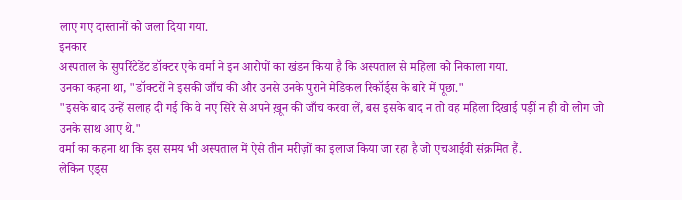लाए गए दास्तानों को जला दिया गया.
इनकार
अस्पताल के सुपरिंटेडेंट डॉक्टर एके वर्मा ने इन आरोपों का खंडन किया है कि अस्पताल से महिला को निकाला गया.
उनका कहना था, "डॉक्टरों ने इसकी जाँच की और उनसे उनके पुराने मेडिकल रिकॉर्ड्स के बारे में पूछा."
"इसके बाद उन्हें सलाह दी गई कि वे नए सिरे से अपने ख़ून की जाँच करवा लें, बस इसके बाद न तो वह महिला दिखाई पड़ीं न ही वो लोग जो उनके साथ आए थे."
वर्मा का कहना था कि इस समय भी अस्पताल में ऐसे तीन मरीज़ों का इलाज किया जा रहा है जो एचआईवी संक्रमित हैं.
लेकिन एड्स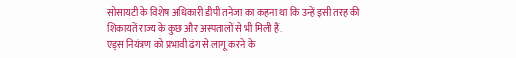सोसायटी के विशेष अधिकारी डीपी तनेजा का कहना था कि उन्हें इसी तरह की शिकायतें राज्य के कुछ और अस्पतालों से भी मिली हैं.
एड्स नियंत्रण को प्रभावी ढंग से लागू करने के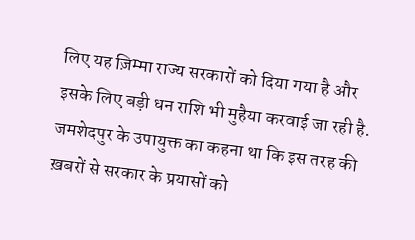लिए यह ज़िम्मा राज्य सरकारों को दिया गया है और इसके लिए बड़ी धन राशि भी मुहैया करवाई जा रही है.
जमशेदपुर के उपायुक्त का कहना था कि इस तरह की ख़बरों से सरकार के प्रयासों को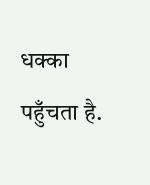धक्का पहुँचता है.